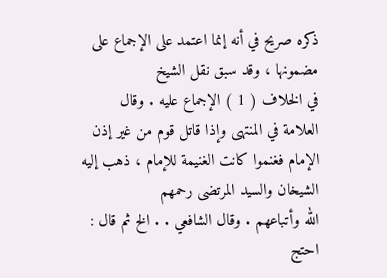ذكره صريح في أنه إنما اعتمد على الإجماع على مضمونها ، وقد سبق نقل الشيخ
في الخلاف ( 1 ) الإجماع عليه . وقال العلامة في المنتهى وإذا قاتل قوم من غير إذن
الإمام فغنموا كانت الغنيمة للإمام ، ذهب إليه الشيخان والسيد المرتضى رحمهم
الله وأتباعهم . وقال الشافعي . . الخ ثم قال : احتج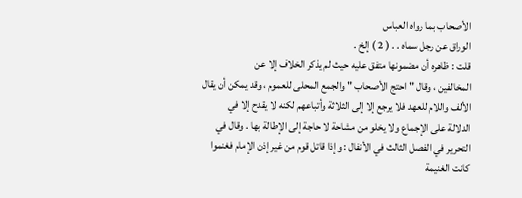الأصحاب بما رواه العباس
الوراق عن رجل سماه . . ( 2 ) إلخ .
قلت : ظاهره أن مضمونها متفق عليه حيث لم يذكر الخلاف إلا عن
المخالفين ، وقال " احتج الأصحاب " والجمع المحلى للعموم ، وقد يمكن أن يقال
الألف واللام للعهد فلا يرجع إلا إلى الثلاثة وأتباعهم لكنه لا يقدح إلا في
الدلالة على الإجماع ولا يخلو من مشاحة لا حاجة إلى الإطالة بها . وقال في
التحرير في الفصل الثالث في الأنفال : وإذا قاتل قوم من غير إذن الإمام فغنموا
كانت الغنيمة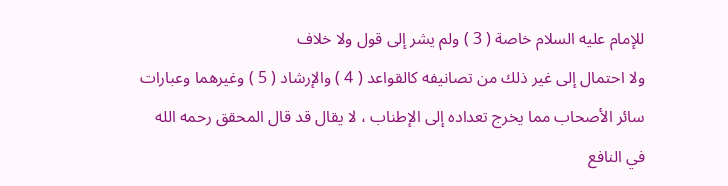للإمام عليه السلام خاصة ( 3 ) ولم يشر إلى قول ولا خلاف
ولا احتمال إلى غير ذلك من تصانيفه كالقواعد ( 4 ) والإرشاد ( 5 ) وغيرهما وعبارات
سائر الأصحاب مما يخرج تعداده إلى الإطناب ، لا يقال قد قال المحقق رحمه الله
في النافع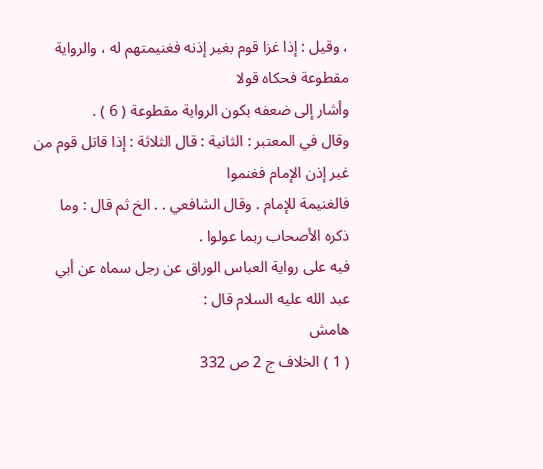، وقيل : إذا غزا قوم بغير إذنه فغنيمتهم له ، والرواية مقطوعة فحكاه قولا
وأشار إلى ضعفه بكون الرواية مقطوعة ( 6 ) .
وقال في المعتبر : الثانية : قال الثلاثة : إذا قاتل قوم من غير إذن الإمام فغنموا
فالغنيمة للإمام . وقال الشافعي . . الخ ثم قال : وما ذكره الأصحاب ربما عولوا .
فيه على رواية العباس الوراق عن رجل سماه عن أبي عبد الله عليه السلام قال :
هامش
( 1 ) الخلاف ج 2 ص 332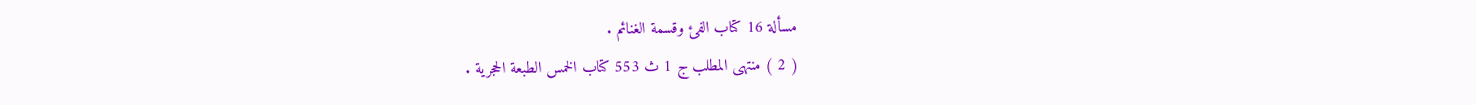مسألة 16 كتاب الفئ وقسمة الغنائم .
( 2 ) منتهى المطلب ج 1 ث 553 كتاب الخمس الطبعة الحجرية .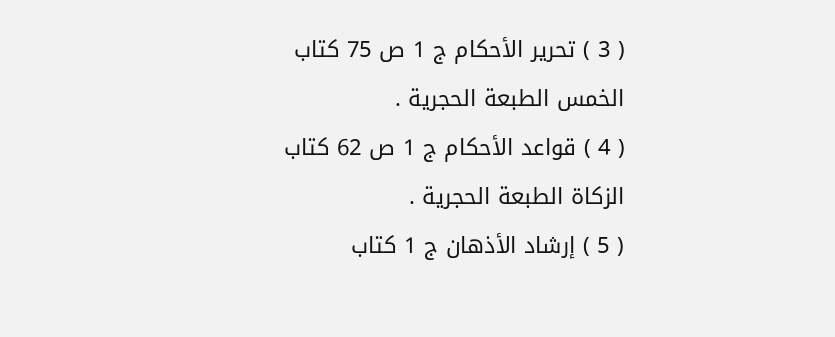( 3 ) تحرير الأحكام ج 1 ص 75 كتاب الخمس الطبعة الحجرية .
( 4 ) قواعد الأحكام ج 1 ص 62 كتاب الزكاة الطبعة الحجرية .
( 5 ) إرشاد الأذهان ج 1 كتاب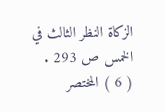الزكاة النظر الثالث في الخمس ص 293 .
( 6 ) المختصر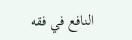النافع في فقه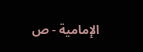الإمامية - ص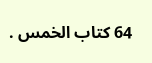64 كتاب الخمس .